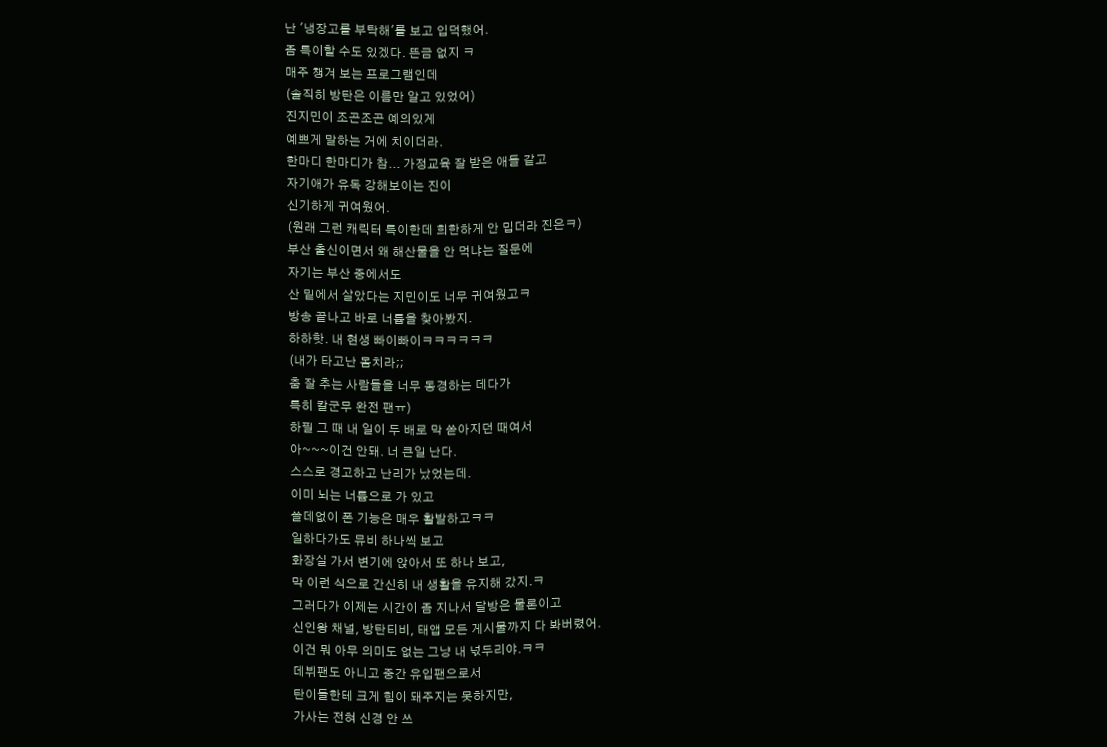난 '냉장고를 부탁해'를 보고 입덕했어.
좀 특이할 수도 있겠다. 뜬금 없지 ㅋ
매주 챙겨 보는 프로그램인데
(솔직히 방탄은 이름만 알고 있었어)
진지민이 조곤조곤 예의있게
예쁘게 말하는 거에 치이더라.
한마디 한마디가 참... 가정교육 잘 받은 애들 같고
자기애가 유독 강해보이는 진이
신기하게 귀여웠어.
(원래 그런 캐릭터 특이한데 희한하게 안 밉더라 진은ㅋ)
부산 출신이면서 왜 해산물을 안 먹냐는 질문에
자기는 부산 중에서도
산 밑에서 살았다는 지민이도 너무 귀여웠고ㅋ
방송 끝나고 바로 너튭을 찾아봤지.
하하핫. 내 현생 빠이빠이ㅋㅋㅋㅋㅋㅋ
(내가 타고난 몸치라;;
춤 잘 추는 사람들을 너무 동경하는 데다가
특히 칼군무 완전 팬ㅠ)
하필 그 때 내 일이 두 배로 막 쏟아지던 때여서
아~~~이건 안돼. 너 큰일 난다.
스스로 경고하고 난리가 났었는데.
이미 뇌는 너튭으로 가 있고
쓸데없이 폰 기능은 매우 활발하고ㅋㅋ
일하다가도 뮤비 하나씩 보고
화장실 가서 변기에 앉아서 또 하나 보고,
막 이런 식으로 간신히 내 생활을 유지해 갔지.ㅋ
그러다가 이제는 시간이 좀 지나서 달방은 물론이고
신인왕 채널, 방탄티비, 태앱 모든 게시물까지 다 봐버렸어.
이건 뭐 아무 의미도 없는 그냥 내 넋두리야.ㅋㅋ
데뷔팬도 아니고 중간 유입팬으로서
탄이들한테 크게 힘이 돼주지는 못하지만,
가사는 전혀 신경 안 쓰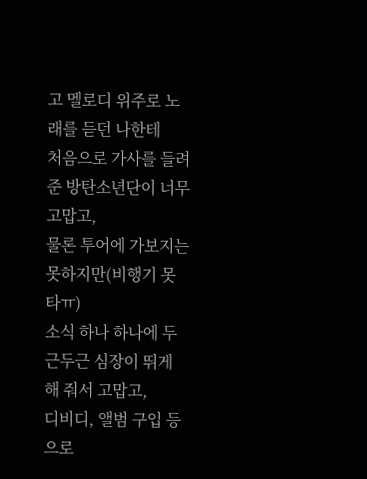고 멜로디 위주로 노래를 듣던 나한테
처음으로 가사를 들려준 방탄소년단이 너무 고맙고,
물론 투어에 가보지는 못하지만(비행기 못 타ㅠ)
소식 하나 하나에 두근두근 심장이 뛰게 해 줘서 고맙고,
디비디, 앨범 구입 등으로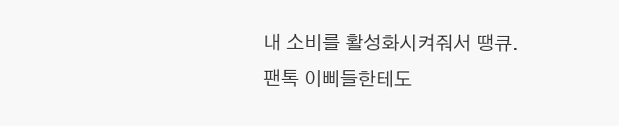내 소비를 활성화시켜줘서 땡큐.
팬톡 이삐들한테도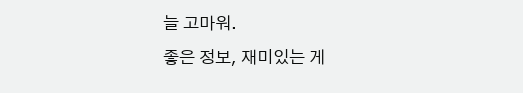늘 고마워.
좋은 정보, 재미있는 게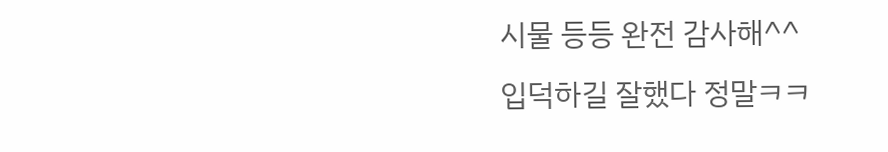시물 등등 완전 감사해^^
입덕하길 잘했다 정말ㅋㅋ